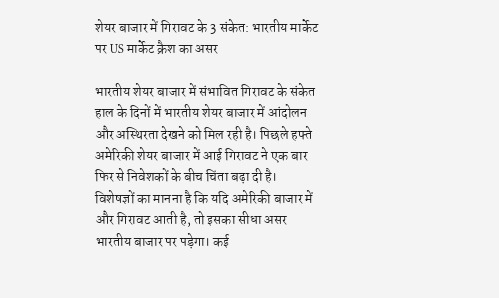शेयर बाजार में गिरावट के 3 संकेत: भारतीय मार्केट पर US मार्केट क्रैश का असर

भारतीय शेयर बाजार में संभावित गिरावट के संकेत
हाल के दिनों में भारतीय शेयर बाजार में आंदोलन और अस्थिरता देखने को मिल रही है। पिछले हफ्ते अमेरिकी शेयर बाजार में आई गिरावट ने एक बार फिर से निवेशकों के बीच चिंता बढ़ा दी है। विशेषज्ञों का मानना है कि यदि अमेरिकी बाजार में और गिरावट आती है, तो इसका सीधा असर भारतीय बाजार पर पड़ेगा। कई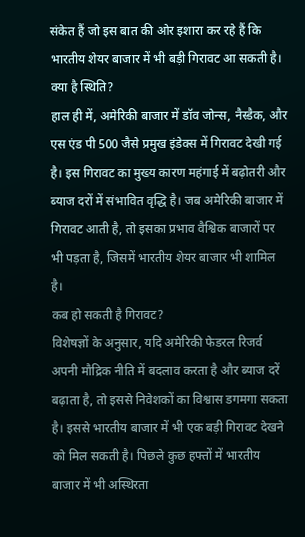संकेत हैं जो इस बात की ओर इशारा कर रहे हैं कि भारतीय शेयर बाजार में भी बड़ी गिरावट आ सकती है।
क्या है स्थिति?
हाल ही में, अमेरिकी बाजार में डॉव जोन्स, नैस्डैक, और एस एंड पी 500 जैसे प्रमुख इंडेक्स में गिरावट देखी गई है। इस गिरावट का मुख्य कारण महंगाई में बढ़ोतरी और ब्याज दरों में संभावित वृद्धि है। जब अमेरिकी बाजार में गिरावट आती है, तो इसका प्रभाव वैश्विक बाजारों पर भी पड़ता है, जिसमें भारतीय शेयर बाजार भी शामिल है।
कब हो सकती है गिरावट?
विशेषज्ञों के अनुसार, यदि अमेरिकी फेडरल रिजर्व अपनी मौद्रिक नीति में बदलाव करता है और ब्याज दरें बढ़ाता है, तो इससे निवेशकों का विश्वास डगमगा सकता है। इससे भारतीय बाजार में भी एक बड़ी गिरावट देखने को मिल सकती है। पिछले कुछ हफ्तों में भारतीय बाजार में भी अस्थिरता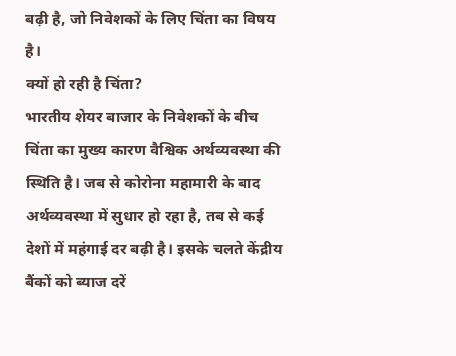बढ़ी है, जो निवेशकों के लिए चिंता का विषय है।
क्यों हो रही है चिंता?
भारतीय शेयर बाजार के निवेशकों के बीच चिंता का मुख्य कारण वैश्विक अर्थव्यवस्था की स्थिति है। जब से कोरोना महामारी के बाद अर्थव्यवस्था में सुधार हो रहा है, तब से कई देशों में महंगाई दर बढ़ी है। इसके चलते केंद्रीय बैंकों को ब्याज दरें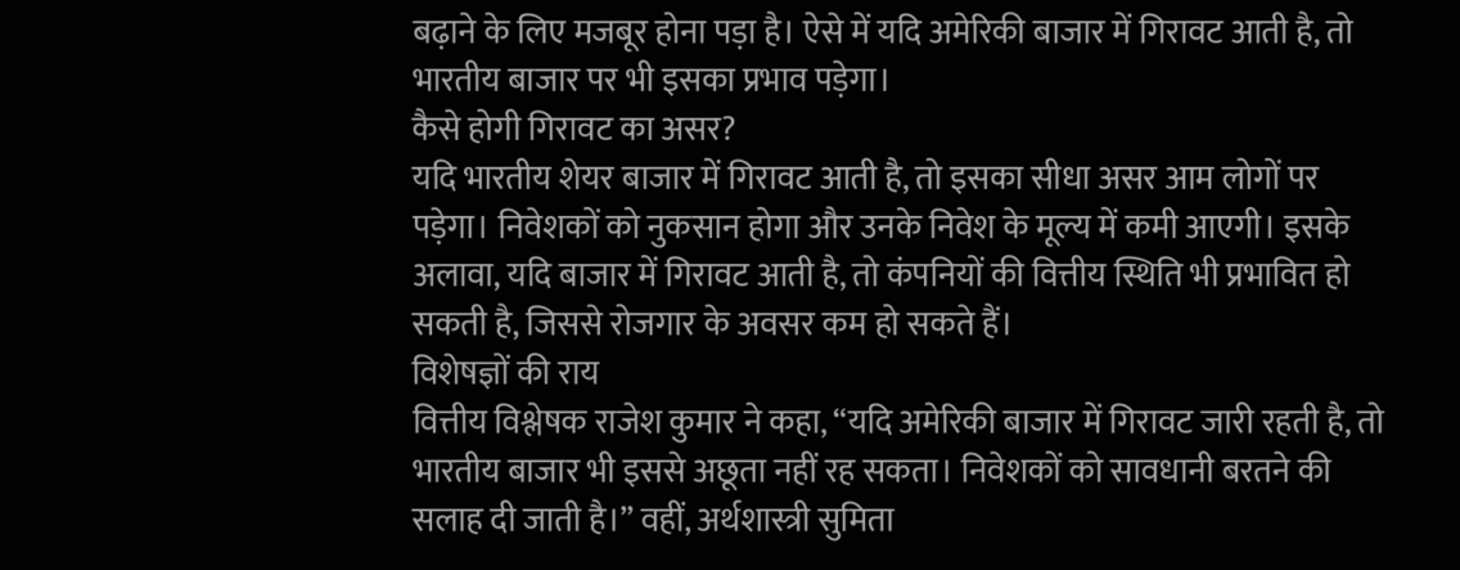बढ़ाने के लिए मजबूर होना पड़ा है। ऐसे में यदि अमेरिकी बाजार में गिरावट आती है, तो भारतीय बाजार पर भी इसका प्रभाव पड़ेगा।
कैसे होगी गिरावट का असर?
यदि भारतीय शेयर बाजार में गिरावट आती है, तो इसका सीधा असर आम लोगों पर पड़ेगा। निवेशकों को नुकसान होगा और उनके निवेश के मूल्य में कमी आएगी। इसके अलावा, यदि बाजार में गिरावट आती है, तो कंपनियों की वित्तीय स्थिति भी प्रभावित हो सकती है, जिससे रोजगार के अवसर कम हो सकते हैं।
विशेषज्ञों की राय
वित्तीय विश्लेषक राजेश कुमार ने कहा, “यदि अमेरिकी बाजार में गिरावट जारी रहती है, तो भारतीय बाजार भी इससे अछूता नहीं रह सकता। निवेशकों को सावधानी बरतने की सलाह दी जाती है।” वहीं, अर्थशास्त्री सुमिता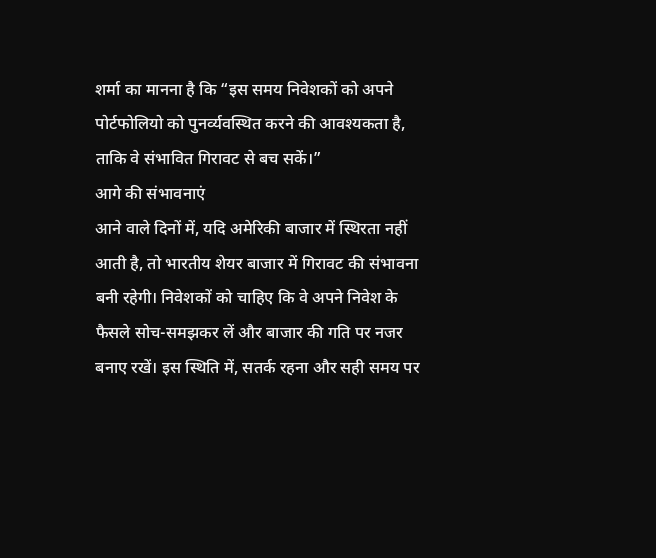शर्मा का मानना है कि “इस समय निवेशकों को अपने पोर्टफोलियो को पुनर्व्यवस्थित करने की आवश्यकता है, ताकि वे संभावित गिरावट से बच सकें।”
आगे की संभावनाएं
आने वाले दिनों में, यदि अमेरिकी बाजार में स्थिरता नहीं आती है, तो भारतीय शेयर बाजार में गिरावट की संभावना बनी रहेगी। निवेशकों को चाहिए कि वे अपने निवेश के फैसले सोच-समझकर लें और बाजार की गति पर नजर बनाए रखें। इस स्थिति में, सतर्क रहना और सही समय पर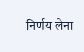निर्णय लेना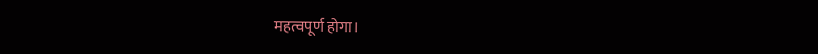महत्वपूर्ण होगा।